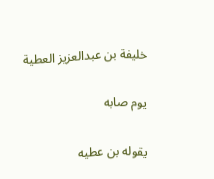خليفة بن عبدالعزيز العطية

يوم صابه

يقوله بن عطيه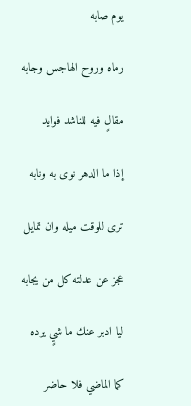يوم صابه

رماه وروح الهاجس وجابه

مقالٍ فيه للناشد فوايد

إذا ما الدهر نوى به ونابه

ترى للوقت ميله وان تمايل

عجز عن عدلته كل من يجابه

ليا ادبر عنك ما شيٍ يرده

كما الماضي فلا حاضر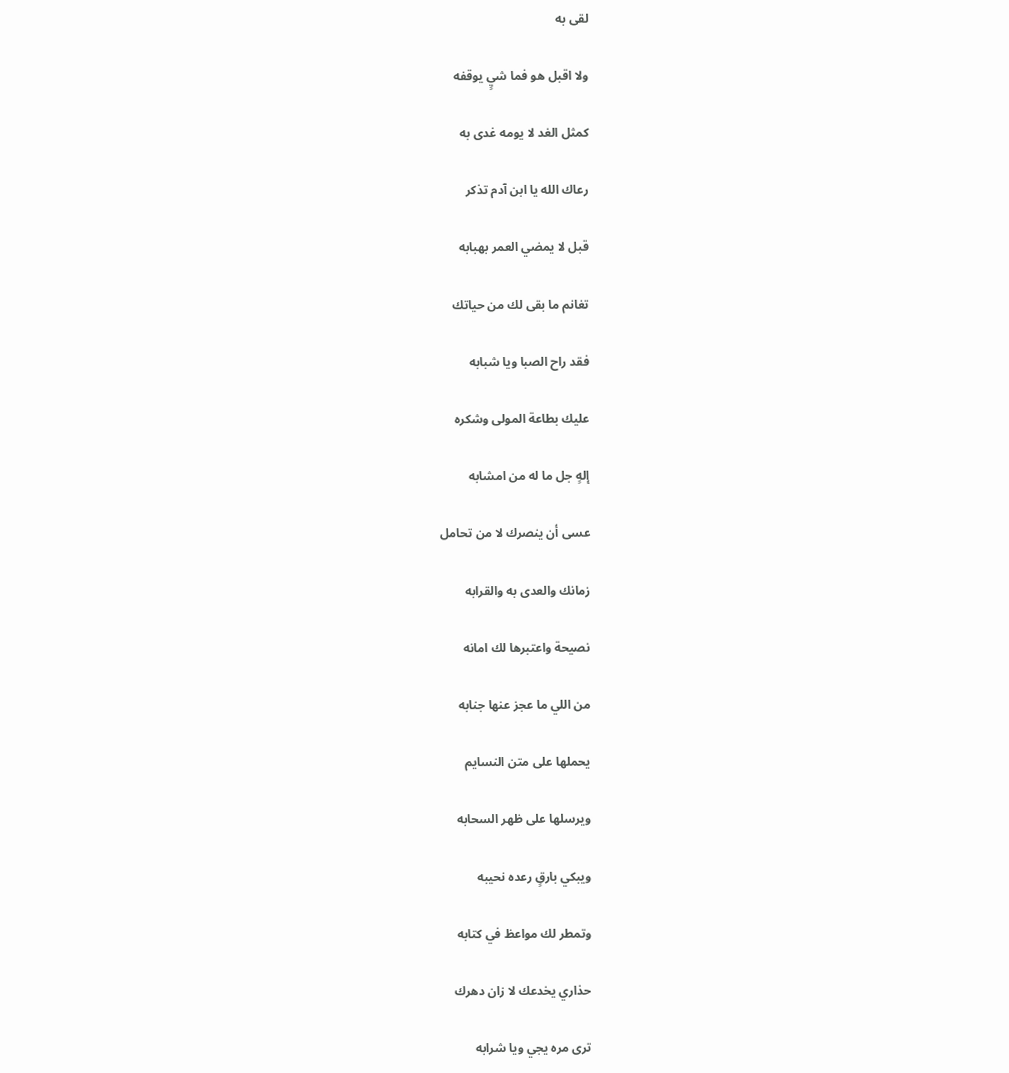لقى به

ولا اقبل هو فما شيٍ يوقفه

كمثل الغد لا يومه غدى به

رعاك الله يا ابن آدم تذكر

قبل لا يمضي العمر بهبابه

تغانم ما بقى لك من حياتك

فقد راح الصبا ويا شبابه

عليك بطاعة المولى وشكره

إلهٍ جل ما له من امشابه

عسى أن ينصرك لا من تحامل

زمانك والعدى به والقرابه

نصيحة واعتبرها لك امانه

من اللي ما عجز عنها جنابه

يحملها على متن النسايم

ويرسلها على ظهر السحابه

ويبكي بارقٍ رعده نحيبه

وتمطر لك مواعظ في كتابه

حذاري يخدعك لا زان دهرك

ترى مره يجي ويا شرابه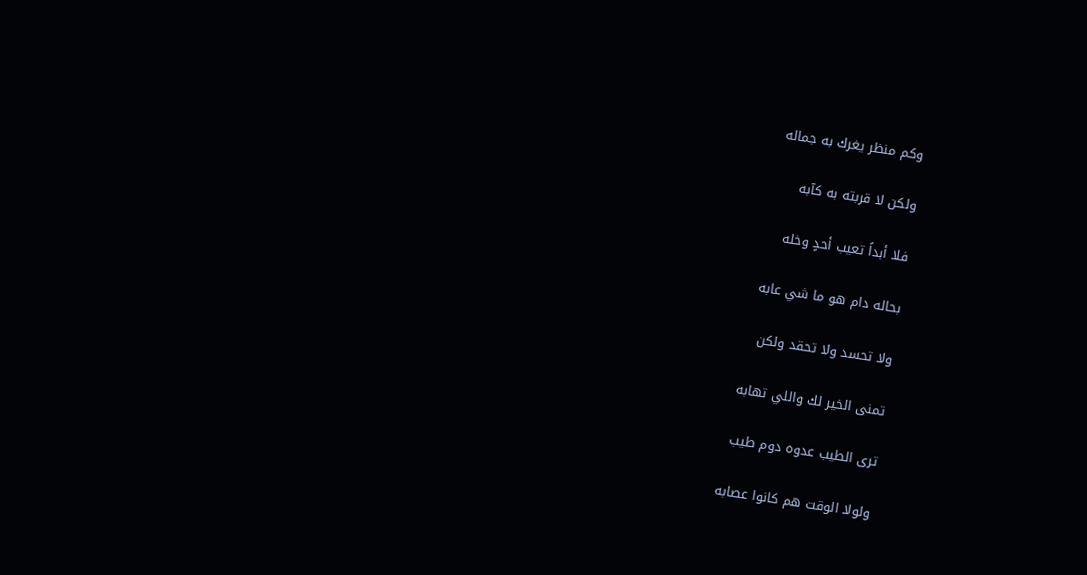وكم منظر يغرك به جماله

ولكن لا قربته به كآبه

فلا أبداً تعيب أحدٍ وخله

بحاله دام هو ما شي عابه

ولا تحسد ولا تحقد ولكن

تمنى الخير لك واللي تهابه

ترى الطيب عدوه دوم طيب

ولولا الوقت هم كانوا عصابه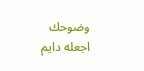وضوحك اجعله دايم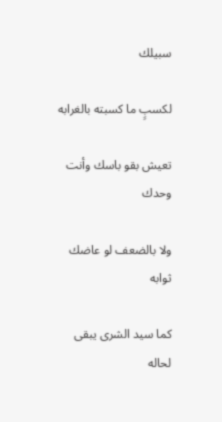سبيلك

لكسبٍ ما كسبته بالغرابه

تعيش بقو باسك وأنت وحدك

ولا بالضعف لو عاضك ثوابه

كما سيد الشرى يبقى لحاله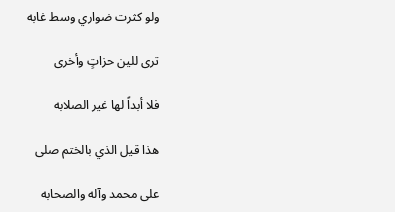ولو كثرت ضواري وسط غابه

ترى للين حزاتٍ وأخرى

فلا أبداً لها غير الصلابه

هذا قيل الذي بالختم صلى

على محمد وآله والصحابه